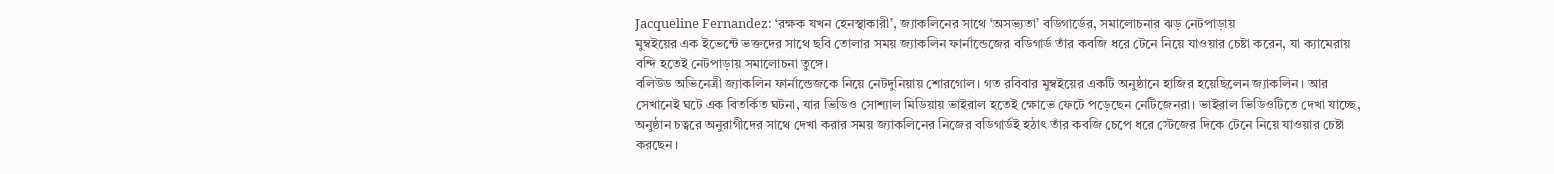Jacqueline Fernandez: ‘রক্ষক যখন হেনস্থাকারী’, জ্যাকলিনের সাথে ‘অসভ্যতা’ বডিগার্ডের, সমালোচনার ঝড় নেটপাড়ায়
মুম্বইয়ের এক ইভেন্টে ভক্তদের সাথে ছবি তোলার সময় জ্যাকলিন ফার্নান্ডেজের বডিগার্ড তাঁর কবজি ধরে টেনে নিয়ে যাওয়ার চেষ্টা করেন, যা ক্যামেরায় বন্দি হতেই নেটপাড়ায় সমালোচনা তুঙ্গে।
বলিউড অভিনেত্রী জ্যাকলিন ফার্নান্ডেজকে নিয়ে নেটদুনিয়ায় শোরগোল। গত রবিবার মুম্বইয়ের একটি অনুষ্ঠানে হাজির হয়েছিলেন জ্যাকলিন। আর সেখানেই ঘটে এক বিতর্কিত ঘটনা, যার ভিডিও সোশ্যাল মিডিয়ায় ভাইরাল হতেই ক্ষোভে ফেটে পড়েছেন নেটিজেনরা। ভাইরাল ভিডিওটিতে দেখা যাচ্ছে, অনুষ্ঠান চত্বরে অনুরাগীদের সাথে দেখা করার সময় জ্যাকলিনের নিজের বডিগার্ডই হঠাৎ তাঁর কবজি চেপে ধরে স্টেজের দিকে টেনে নিয়ে যাওয়ার চেষ্টা করছেন।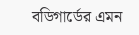বডিগার্ডের এমন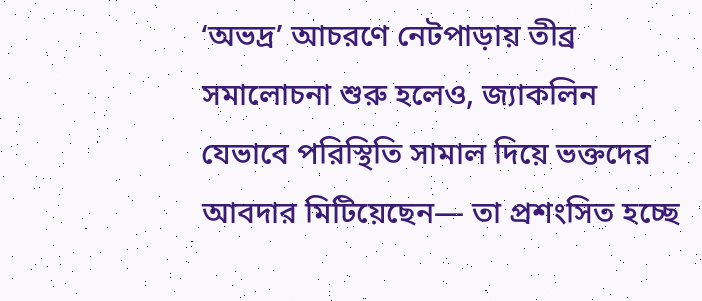‘অভদ্র’ আচরণে নেটপাড়ায় তীব্র সমালোচনা শুরু হলেও, জ্যাকলিন যেভাবে পরিস্থিতি সামাল দিয়ে ভক্তদের আবদার মিটিয়েছেন— তা প্রশংসিত হচ্ছে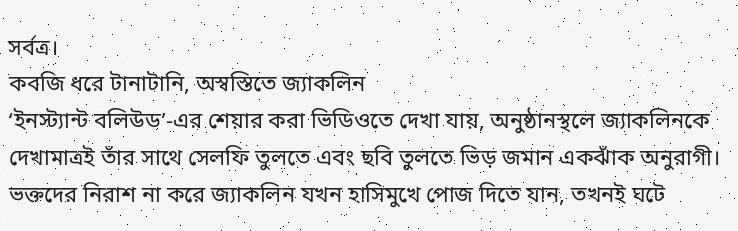সর্বত্র।
কবজি ধরে টানাটানি, অস্বস্তিতে জ্যাকলিন
‘ইনস্ট্যান্ট বলিউড’-এর শেয়ার করা ভিডিওতে দেখা যায়, অনুষ্ঠানস্থলে জ্যাকলিনকে দেখামাত্রই তাঁর সাথে সেলফি তুলতে এবং ছবি তুলতে ভিড় জমান একঝাঁক অনুরাগী। ভক্তদের নিরাশ না করে জ্যাকলিন যখন হাসিমুখে পোজ দিতে যান, তখনই ঘটে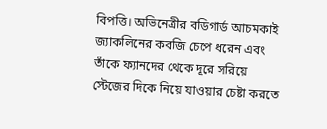বিপত্তি। অভিনেত্রীর বডিগার্ড আচমকাই জ্যাকলিনের কবজি চেপে ধরেন এবং তাঁকে ফ্যানদের থেকে দূরে সরিয়ে স্টেজের দিকে নিয়ে যাওয়ার চেষ্টা করতে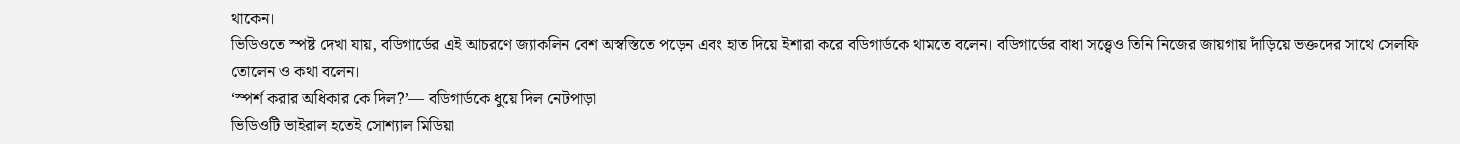থাকেন।
ভিডিওতে স্পষ্ট দেখা যায়, বডিগার্ডের এই আচরণে জ্যাকলিন বেশ অস্বস্তিতে পড়েন এবং হাত দিয়ে ইশারা করে বডিগার্ডকে থামতে বলেন। বডিগার্ডের বাধা সত্ত্বেও তিনি নিজের জায়গায় দাঁড়িয়ে ভক্তদের সাথে সেলফি তোলেন ও কথা বলেন।
‘স্পর্শ করার অধিকার কে দিল?’— বডিগার্ডকে ধুয়ে দিল নেটপাড়া
ভিডিওটি ভাইরাল হতেই সোশ্যাল মিডিয়া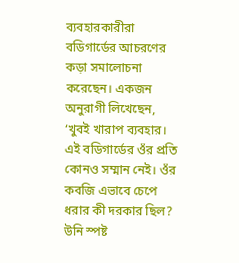ব্যবহারকারীরা বডিগার্ডের আচরণের কড়া সমালোচনা করেছেন। একজন অনুরাগী লিখেছেন, ‘খুবই খারাপ ব্যবহার। এই বডিগার্ডের ওঁর প্রতি কোনও সম্মান নেই। ওঁর কবজি এভাবে চেপে ধরার কী দরকার ছিল? উনি স্পষ্ট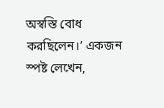অস্বস্তি বোধ করছিলেন।’ একজন স্পষ্ট লেখেন,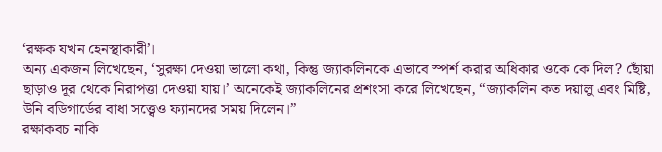‘রক্ষক যখন হেনস্থাকারী’।
অন্য একজন লিখেছেন, ‘সুরক্ষা দেওয়া ভালো কথা, কিন্তু জ্যাকলিনকে এভাবে স্পর্শ করার অধিকার ওকে কে দিল? ছোঁয়া ছাড়াও দূর থেকে নিরাপত্তা দেওয়া যায়।’ অনেকেই জ্যাকলিনের প্রশংসা করে লিখেছেন, “জ্যাকলিন কত দয়ালু এবং মিষ্টি, উনি বডিগার্ডের বাধা সত্ত্বেও ফ্যানদের সময় দিলেন।”
রক্ষাকবচ নাকি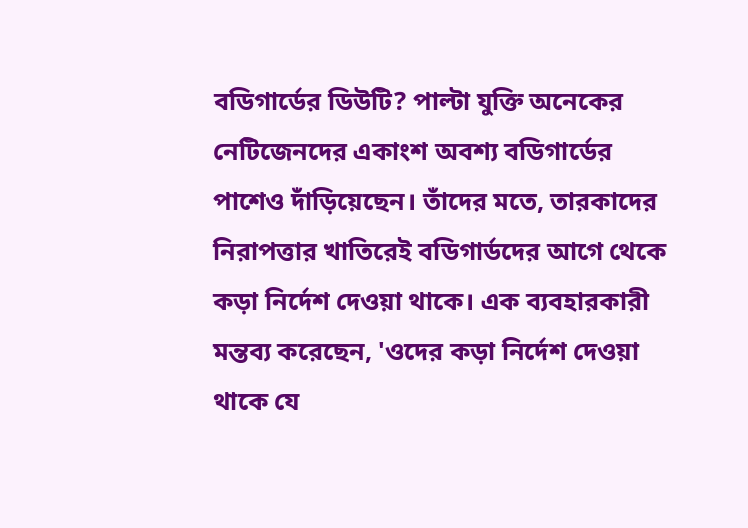বডিগার্ডের ডিউটি? পাল্টা যুক্তি অনেকের
নেটিজেনদের একাংশ অবশ্য বডিগার্ডের পাশেও দাঁড়িয়েছেন। তাঁদের মতে, তারকাদের নিরাপত্তার খাতিরেই বডিগার্ডদের আগে থেকে কড়া নির্দেশ দেওয়া থাকে। এক ব্যবহারকারী মন্তব্য করেছেন, 'ওদের কড়া নির্দেশ দেওয়া থাকে যে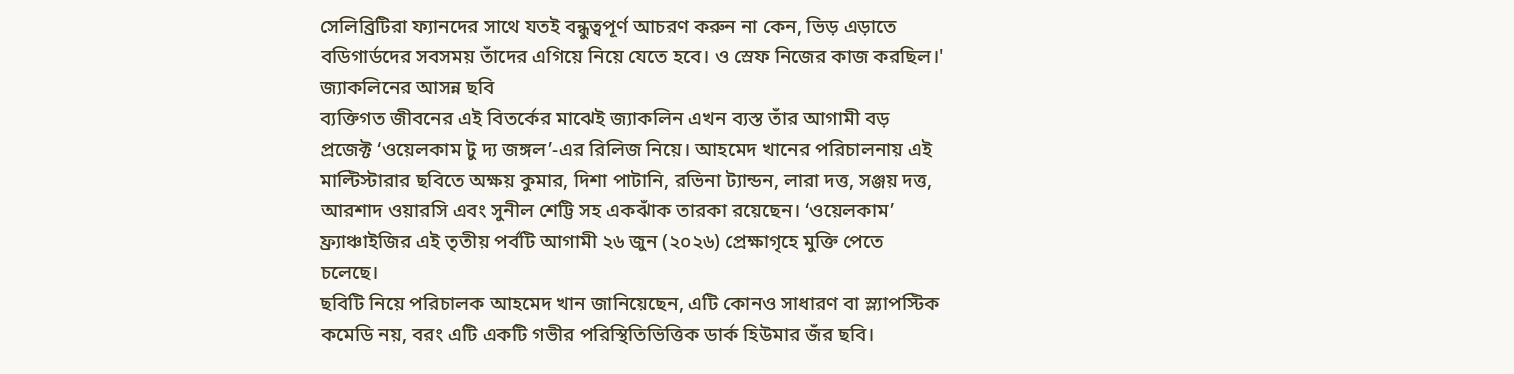সেলিব্রিটিরা ফ্যানদের সাথে যতই বন্ধুত্বপূর্ণ আচরণ করুন না কেন, ভিড় এড়াতে বডিগার্ডদের সবসময় তাঁদের এগিয়ে নিয়ে যেতে হবে। ও স্রেফ নিজের কাজ করছিল।'
জ্যাকলিনের আসন্ন ছবি
ব্যক্তিগত জীবনের এই বিতর্কের মাঝেই জ্যাকলিন এখন ব্যস্ত তাঁর আগামী বড় প্রজেক্ট ‘ওয়েলকাম টু দ্য জঙ্গল’-এর রিলিজ নিয়ে। আহমেদ খানের পরিচালনায় এই মাল্টিস্টারার ছবিতে অক্ষয় কুমার, দিশা পাটানি, রভিনা ট্যান্ডন, লারা দত্ত, সঞ্জয় দত্ত, আরশাদ ওয়ারসি এবং সুনীল শেট্টি সহ একঝাঁক তারকা রয়েছেন। ‘ওয়েলকাম’ ফ্র্যাঞ্চাইজির এই তৃতীয় পর্বটি আগামী ২৬ জুন (২০২৬) প্রেক্ষাগৃহে মুক্তি পেতে চলেছে।
ছবিটি নিয়ে পরিচালক আহমেদ খান জানিয়েছেন, এটি কোনও সাধারণ বা স্ল্যাপস্টিক কমেডি নয়, বরং এটি একটি গভীর পরিস্থিতিভিত্তিক ডার্ক হিউমার জঁর ছবি।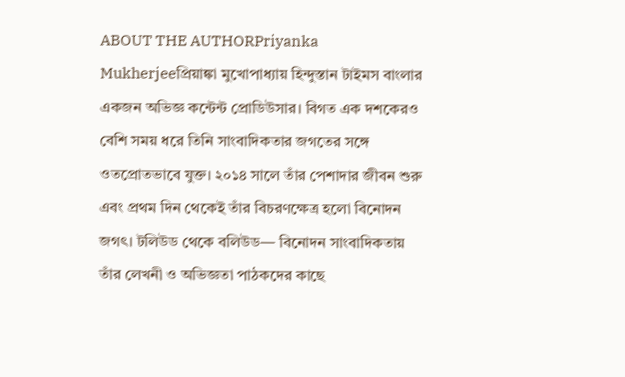ABOUT THE AUTHORPriyanka Mukherjeeপ্রিয়াঙ্কা মুখোপাধ্যায় হিন্দুস্তান টাইমস বাংলার একজন অভিজ্ঞ কন্টেন্ট প্রোডিউসার। বিগত এক দশকেরও বেশি সময় ধরে তিনি সাংবাদিকতার জগতের সঙ্গে ওতপ্রোতভাবে যুক্ত। ২০১৪ সালে তাঁর পেশাদার জীবন শুরু এবং প্রথম দিন থেকেই তাঁর বিচরণক্ষেত্র হলো বিনোদন জগৎ। টলিউড থেকে বলিউড— বিনোদন সাংবাদিকতায় তাঁর লেখনী ও অভিজ্ঞতা পাঠকদের কাছে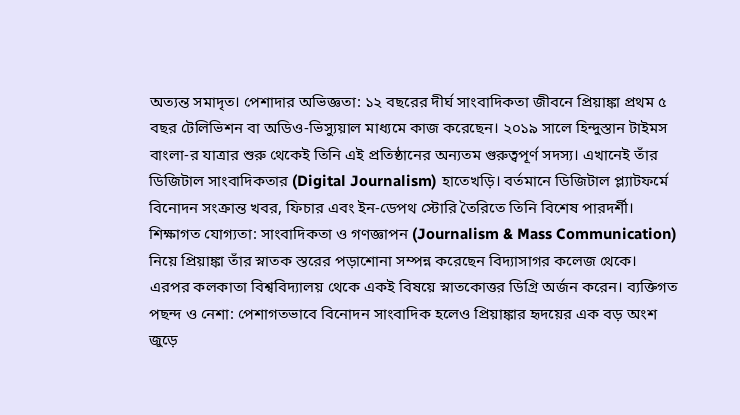অত্যন্ত সমাদৃত। পেশাদার অভিজ্ঞতা: ১২ বছরের দীর্ঘ সাংবাদিকতা জীবনে প্রিয়াঙ্কা প্রথম ৫ বছর টেলিভিশন বা অডিও-ভিস্যুয়াল মাধ্যমে কাজ করেছেন। ২০১৯ সালে হিন্দুস্তান টাইমস বাংলা-র যাত্রার শুরু থেকেই তিনি এই প্রতিষ্ঠানের অন্যতম গুরুত্বপূর্ণ সদস্য। এখানেই তাঁর ডিজিটাল সাংবাদিকতার (Digital Journalism) হাতেখড়ি। বর্তমানে ডিজিটাল প্ল্যাটফর্মে বিনোদন সংক্রান্ত খবর, ফিচার এবং ইন-ডেপথ স্টোরি তৈরিতে তিনি বিশেষ পারদর্শী। শিক্ষাগত যোগ্যতা: সাংবাদিকতা ও গণজ্ঞাপন (Journalism & Mass Communication) নিয়ে প্রিয়াঙ্কা তাঁর স্নাতক স্তরের পড়াশোনা সম্পন্ন করেছেন বিদ্যাসাগর কলেজ থেকে। এরপর কলকাতা বিশ্ববিদ্যালয় থেকে একই বিষয়ে স্নাতকোত্তর ডিগ্রি অর্জন করেন। ব্যক্তিগত পছন্দ ও নেশা: পেশাগতভাবে বিনোদন সাংবাদিক হলেও প্রিয়াঙ্কার হৃদয়ের এক বড় অংশ জুড়ে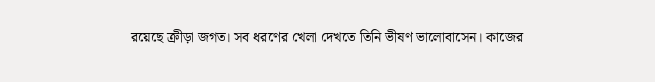রয়েছে ক্রীড়া জগত। সব ধরণের খেলা দেখতে তিনি ভীষণ ভালোবাসেন। কাজের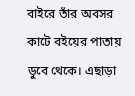বাইরে তাঁর অবসর কাটে বইয়ের পাতায় ডুবে থেকে। এছাড়া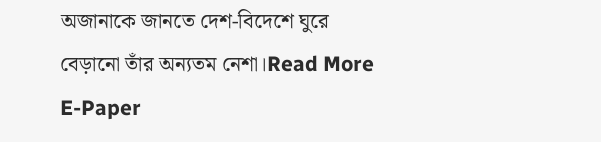অজানাকে জানতে দেশ-বিদেশে ঘুরে বেড়ানো তাঁর অন্যতম নেশা।Read More
E-Paper